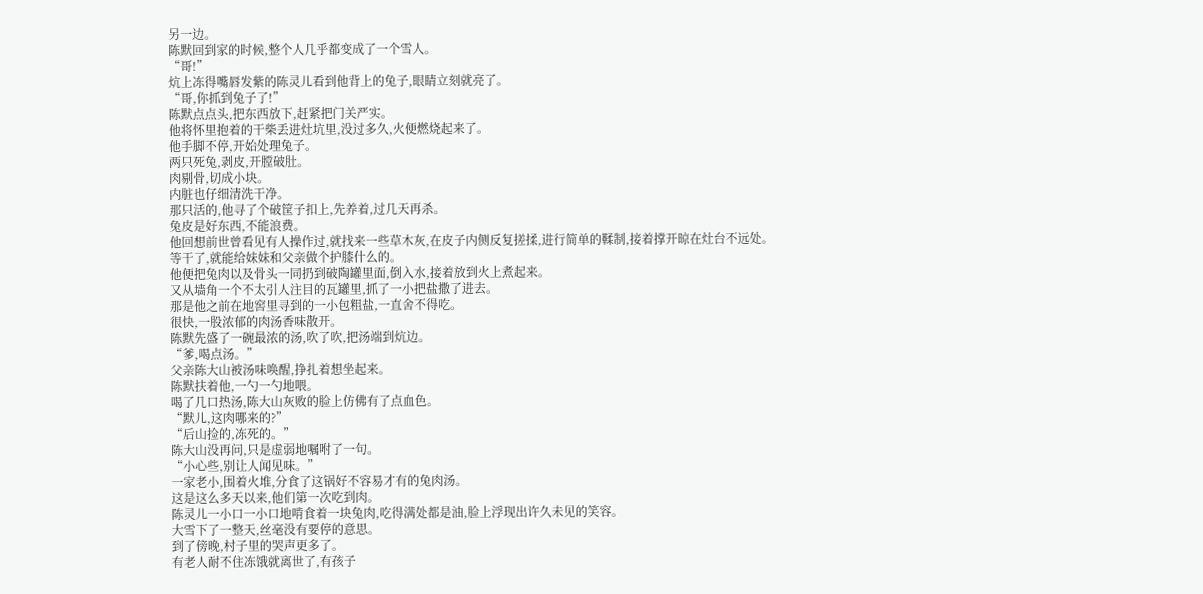另一边。
陈默回到家的时候,整个人几乎都变成了一个雪人。
“哥!”
炕上冻得嘴唇发紫的陈灵儿看到他背上的兔子,眼睛立刻就亮了。
“哥,你抓到兔子了!”
陈默点点头,把东西放下,赶紧把门关严实。
他将怀里抱着的干柴丢进灶坑里,没过多久,火便燃烧起来了。
他手脚不停,开始处理兔子。
两只死兔,剥皮,开膛破肚。
肉剔骨,切成小块。
内脏也仔细清洗干净。
那只活的,他寻了个破筐子扣上,先养着,过几天再杀。
兔皮是好东西,不能浪费。
他回想前世曾看见有人操作过,就找来一些草木灰,在皮子内侧反复搓揉,进行简单的鞣制,接着撑开晾在灶台不远处。
等干了,就能给妹妹和父亲做个护膝什么的。
他便把兔肉以及骨头一同扔到破陶罐里面,倒入水,接着放到火上煮起来。
又从墙角一个不太引人注目的瓦罐里,抓了一小把盐撒了进去。
那是他之前在地窖里寻到的一小包粗盐,一直舍不得吃。
很快,一股浓郁的肉汤香味散开。
陈默先盛了一碗最浓的汤,吹了吹,把汤端到炕边。
“爹,喝点汤。”
父亲陈大山被汤味唤醒,挣扎着想坐起来。
陈默扶着他,一勺一勺地喂。
喝了几口热汤,陈大山灰败的脸上仿佛有了点血色。
“默儿,这肉哪来的?”
“后山捡的,冻死的。”
陈大山没再问,只是虚弱地嘱咐了一句。
“小心些,别让人闻见味。”
一家老小,围着火堆,分食了这锅好不容易才有的兔肉汤。
这是这么多天以来,他们第一次吃到肉。
陈灵儿一小口一小口地啃食着一块兔肉,吃得满处都是油,脸上浮现出许久未见的笑容。
大雪下了一整天,丝毫没有要停的意思。
到了傍晚,村子里的哭声更多了。
有老人耐不住冻饿就离世了,有孩子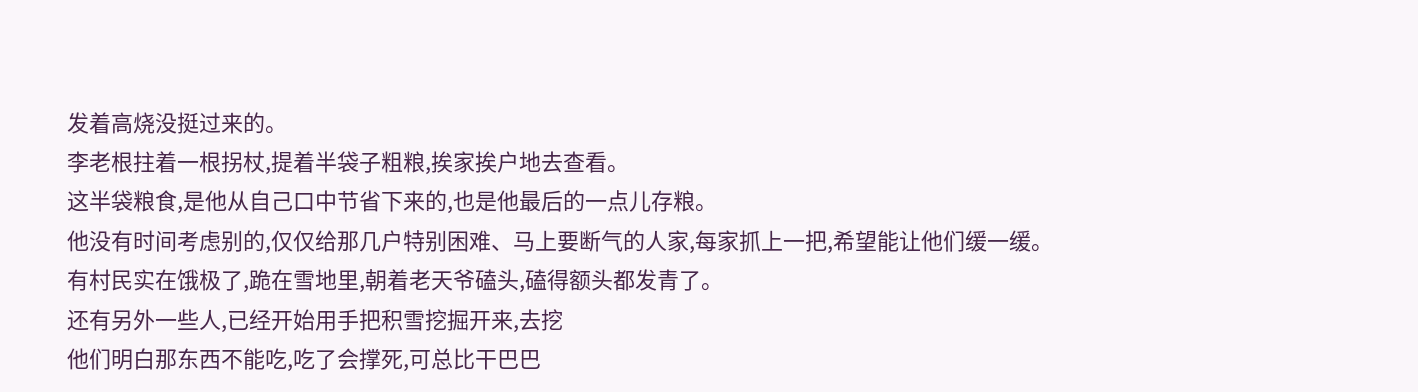发着高烧没挺过来的。
李老根拄着一根拐杖,提着半袋子粗粮,挨家挨户地去查看。
这半袋粮食,是他从自己口中节省下来的,也是他最后的一点儿存粮。
他没有时间考虑别的,仅仅给那几户特别困难、马上要断气的人家,每家抓上一把,希望能让他们缓一缓。
有村民实在饿极了,跪在雪地里,朝着老天爷磕头,磕得额头都发青了。
还有另外一些人,已经开始用手把积雪挖掘开来,去挖
他们明白那东西不能吃,吃了会撑死,可总比干巴巴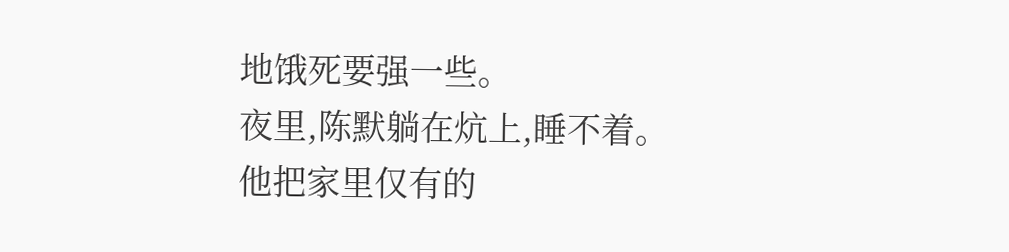地饿死要强一些。
夜里,陈默躺在炕上,睡不着。
他把家里仅有的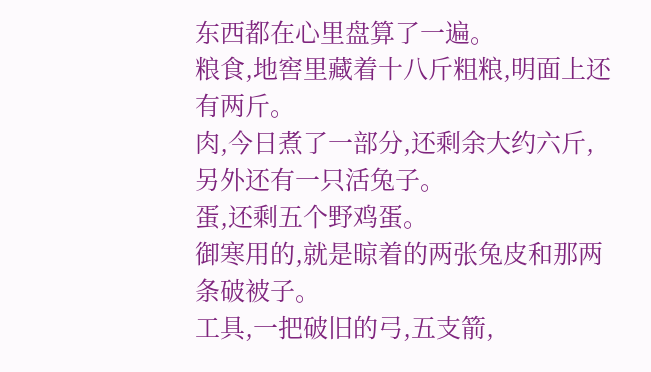东西都在心里盘算了一遍。
粮食,地窖里藏着十八斤粗粮,明面上还有两斤。
肉,今日煮了一部分,还剩余大约六斤,另外还有一只活兔子。
蛋,还剩五个野鸡蛋。
御寒用的,就是晾着的两张兔皮和那两条破被子。
工具,一把破旧的弓,五支箭,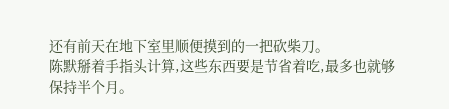还有前天在地下室里顺便摸到的一把砍柴刀。
陈默掰着手指头计算,这些东西要是节省着吃,最多也就够保持半个月。